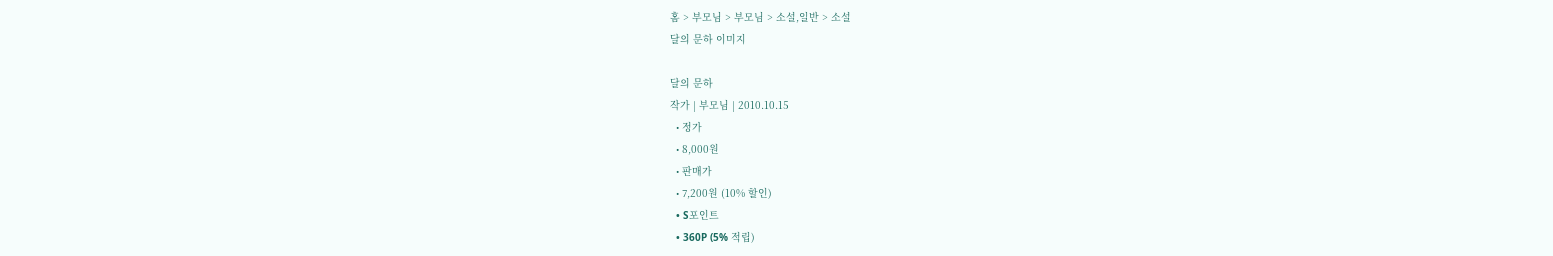홈 > 부모님 > 부모님 > 소설,일반 > 소설
달의 문하 이미지

달의 문하
작가 | 부모님 | 2010.10.15
  • 정가
  • 8,000원
  • 판매가
  • 7,200원 (10% 할인)
  • S포인트
  • 360P (5% 적립)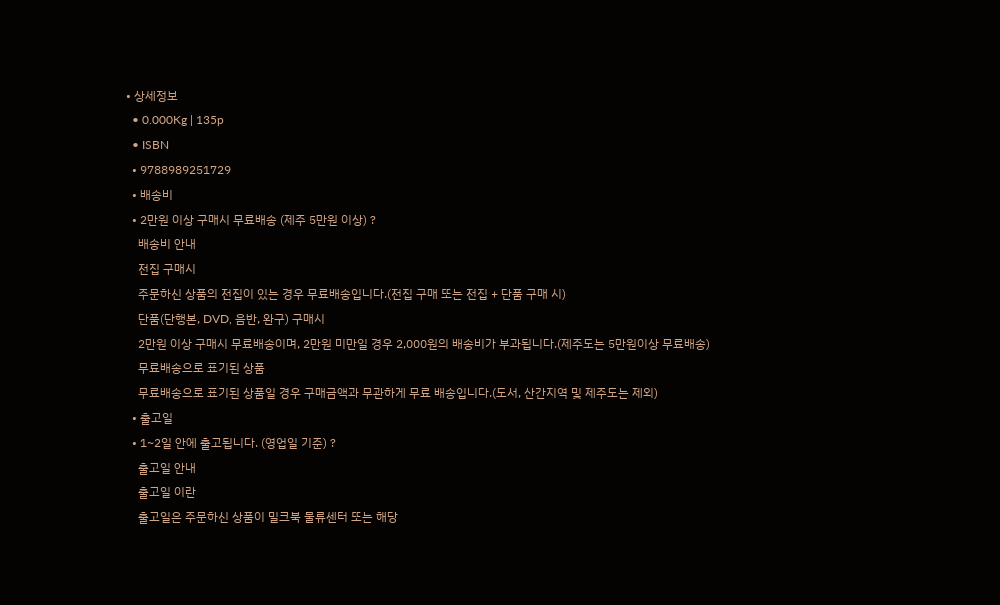• 상세정보
  • 0.000Kg | 135p
  • ISBN
  • 9788989251729
  • 배송비
  • 2만원 이상 구매시 무료배송 (제주 5만원 이상) ?
    배송비 안내
    전집 구매시
    주문하신 상품의 전집이 있는 경우 무료배송입니다.(전집 구매 또는 전집 + 단품 구매 시)
    단품(단행본, DVD, 음반, 완구) 구매시
    2만원 이상 구매시 무료배송이며, 2만원 미만일 경우 2,000원의 배송비가 부과됩니다.(제주도는 5만원이상 무료배송)
    무료배송으로 표기된 상품
    무료배송으로 표기된 상품일 경우 구매금액과 무관하게 무료 배송입니다.(도서, 산간지역 및 제주도는 제외)
  • 출고일
  • 1~2일 안에 출고됩니다. (영업일 기준) ?
    출고일 안내
    출고일 이란
    출고일은 주문하신 상품이 밀크북 물류센터 또는 해당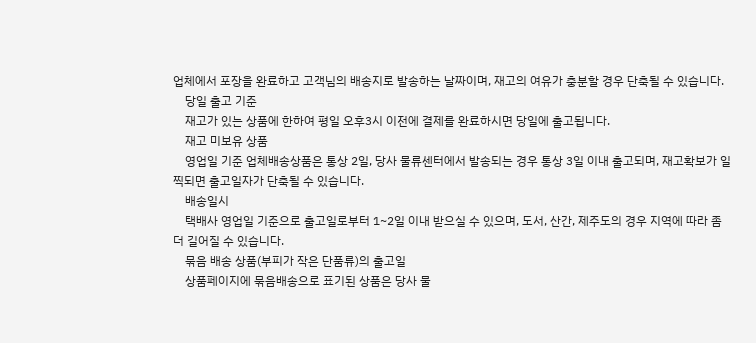업체에서 포장을 완료하고 고객님의 배송지로 발송하는 날짜이며, 재고의 여유가 충분할 경우 단축될 수 있습니다.
    당일 출고 기준
    재고가 있는 상품에 한하여 평일 오후3시 이전에 결제를 완료하시면 당일에 출고됩니다.
    재고 미보유 상품
    영업일 기준 업체배송상품은 통상 2일, 당사 물류센터에서 발송되는 경우 통상 3일 이내 출고되며, 재고확보가 일찍되면 출고일자가 단축될 수 있습니다.
    배송일시
    택배사 영업일 기준으로 출고일로부터 1~2일 이내 받으실 수 있으며, 도서, 산간, 제주도의 경우 지역에 따라 좀 더 길어질 수 있습니다.
    묶음 배송 상품(부피가 작은 단품류)의 출고일
    상품페이지에 묶음배송으로 표기된 상품은 당사 물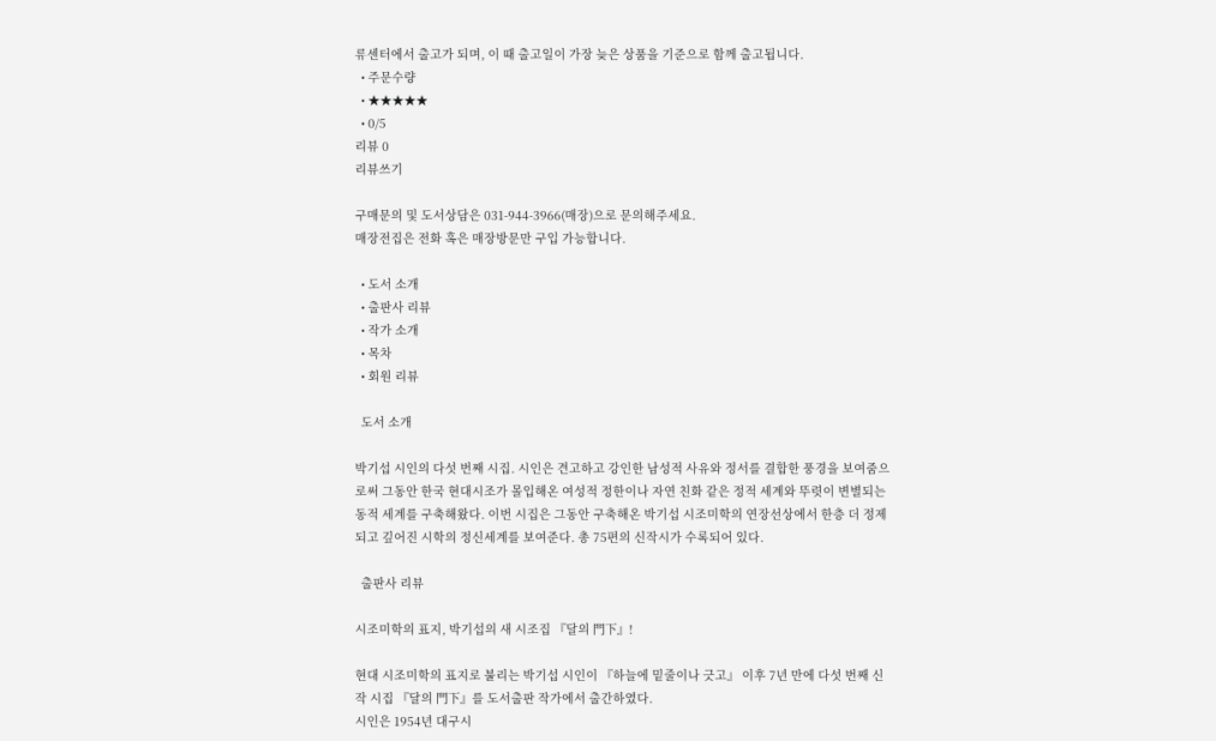류센터에서 출고가 되며, 이 때 출고일이 가장 늦은 상품을 기준으로 함께 출고됩니다.
  • 주문수량
  • ★★★★★
  • 0/5
리뷰 0
리뷰쓰기

구매문의 및 도서상담은 031-944-3966(매장)으로 문의해주세요.
매장전집은 전화 혹은 매장방문만 구입 가능합니다.

  • 도서 소개
  • 출판사 리뷰
  • 작가 소개
  • 목차
  • 회원 리뷰

  도서 소개

박기섭 시인의 다섯 번째 시집. 시인은 견고하고 강인한 남성적 사유와 정서를 결합한 풍경을 보여줌으로써 그동안 한국 현대시조가 몰입해온 여성적 정한이나 자연 친화 같은 정적 세계와 뚜렷이 변별되는 동적 세계를 구축해왔다. 이번 시집은 그동안 구축해온 박기섭 시조미학의 연장선상에서 한층 더 정제되고 깊어진 시학의 정신세계를 보여준다. 총 75편의 신작시가 수록되어 있다.

  출판사 리뷰

시조미학의 표지, 박기섭의 새 시조집 『달의 門下』!

현대 시조미학의 표지로 불리는 박기섭 시인이 『하늘에 밑줄이나 긋고』 이후 7년 만에 다섯 번째 신작 시집 『달의 門下』를 도서출판 작가에서 출간하였다.
시인은 1954년 대구시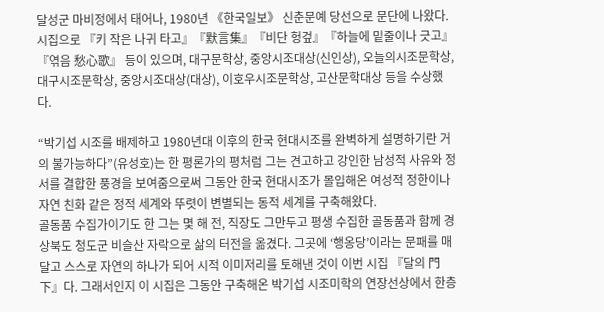달성군 마비정에서 태어나, 1980년 《한국일보》 신춘문예 당선으로 문단에 나왔다. 시집으로 『키 작은 나귀 타고』『默言集』『비단 헝겊』『하늘에 밑줄이나 긋고』『엮음 愁心歌』 등이 있으며, 대구문학상, 중앙시조대상(신인상), 오늘의시조문학상, 대구시조문학상, 중앙시조대상(대상), 이호우시조문학상, 고산문학대상 등을 수상했다.

“박기섭 시조를 배제하고 1980년대 이후의 한국 현대시조를 완벽하게 설명하기란 거의 불가능하다”(유성호)는 한 평론가의 평처럼 그는 견고하고 강인한 남성적 사유와 정서를 결합한 풍경을 보여줌으로써 그동안 한국 현대시조가 몰입해온 여성적 정한이나 자연 친화 같은 정적 세계와 뚜렷이 변별되는 동적 세계를 구축해왔다.
골동품 수집가이기도 한 그는 몇 해 전, 직장도 그만두고 평생 수집한 골동품과 함께 경상북도 청도군 비슬산 자락으로 삶의 터전을 옮겼다. 그곳에 ‘행옹당’이라는 문패를 매달고 스스로 자연의 하나가 되어 시적 이미저리를 토해낸 것이 이번 시집 『달의 門下』다. 그래서인지 이 시집은 그동안 구축해온 박기섭 시조미학의 연장선상에서 한층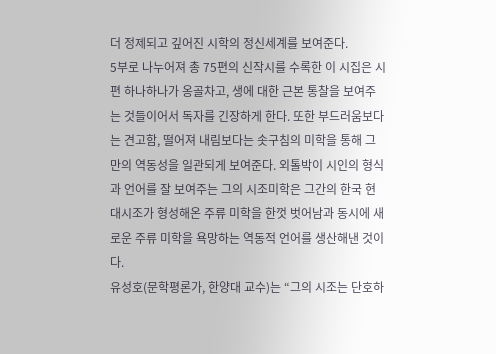더 정제되고 깊어진 시학의 정신세계를 보여준다.
5부로 나누어져 총 75편의 신작시를 수록한 이 시집은 시편 하나하나가 옹골차고, 생에 대한 근본 통찰을 보여주는 것들이어서 독자를 긴장하게 한다. 또한 부드러움보다는 견고함, 떨어져 내림보다는 솟구침의 미학을 통해 그만의 역동성을 일관되게 보여준다. 외톨박이 시인의 형식과 언어를 잘 보여주는 그의 시조미학은 그간의 한국 현대시조가 형성해온 주류 미학을 한껏 벗어남과 동시에 새로운 주류 미학을 욕망하는 역동적 언어를 생산해낸 것이다.
유성호(문학평론가, 한양대 교수)는 “그의 시조는 단호하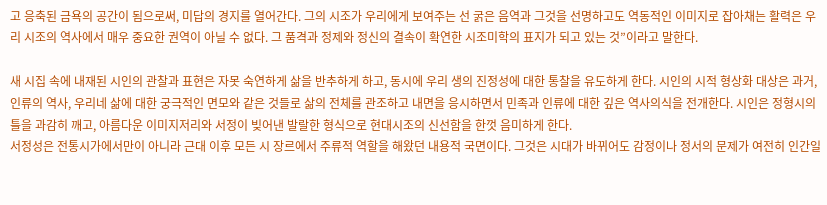고 응축된 금욕의 공간이 됨으로써, 미답의 경지를 열어간다. 그의 시조가 우리에게 보여주는 선 굵은 음역과 그것을 선명하고도 역동적인 이미지로 잡아채는 활력은 우리 시조의 역사에서 매우 중요한 권역이 아닐 수 없다. 그 품격과 정제와 정신의 결속이 확연한 시조미학의 표지가 되고 있는 것”이라고 말한다.

새 시집 속에 내재된 시인의 관찰과 표현은 자못 숙연하게 삶을 반추하게 하고, 동시에 우리 생의 진정성에 대한 통찰을 유도하게 한다. 시인의 시적 형상화 대상은 과거, 인류의 역사, 우리네 삶에 대한 궁극적인 면모와 같은 것들로 삶의 전체를 관조하고 내면을 응시하면서 민족과 인류에 대한 깊은 역사의식을 전개한다. 시인은 정형시의 틀을 과감히 깨고, 아름다운 이미지저리와 서정이 빚어낸 발랄한 형식으로 현대시조의 신선함을 한껏 음미하게 한다.
서정성은 전통시가에서만이 아니라 근대 이후 모든 시 장르에서 주류적 역할을 해왔던 내용적 국면이다. 그것은 시대가 바뀌어도 감정이나 정서의 문제가 여전히 인간일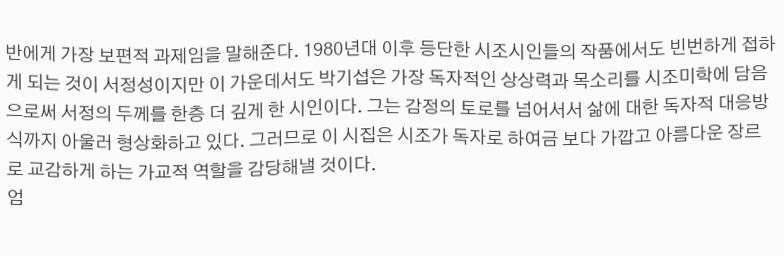반에게 가장 보편적 과제임을 말해준다. 1980년대 이후 등단한 시조시인들의 작품에서도 빈번하게 접하게 되는 것이 서정성이지만 이 가운데서도 박기섭은 가장 독자적인 상상력과 목소리를 시조미학에 담음으로써 서정의 두께를 한층 더 깊게 한 시인이다. 그는 감정의 토로를 넘어서서 삶에 대한 독자적 대응방식까지 아울러 형상화하고 있다. 그러므로 이 시집은 시조가 독자로 하여금 보다 가깝고 아름다운 장르로 교감하게 하는 가교적 역할을 감당해낼 것이다.
엄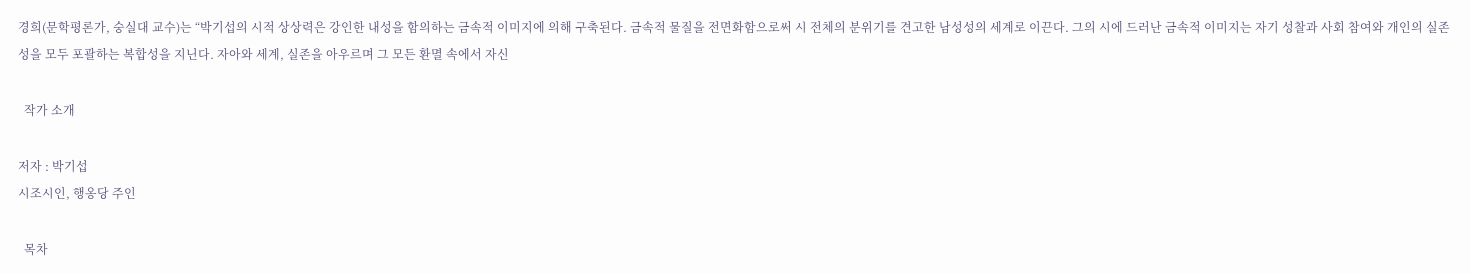경희(문학평론가, 숭실대 교수)는 “박기섭의 시적 상상력은 강인한 내성을 함의하는 금속적 이미지에 의해 구축된다. 금속적 물질을 전면화함으로써 시 전체의 분위기를 견고한 남성성의 세계로 이끈다. 그의 시에 드러난 금속적 이미지는 자기 성찰과 사회 참여와 개인의 실존성을 모두 포괄하는 복합성을 지닌다. 자아와 세계, 실존을 아우르며 그 모든 환멸 속에서 자신

  작가 소개

저자 : 박기섭
시조시인, 행옹당 주인

  목차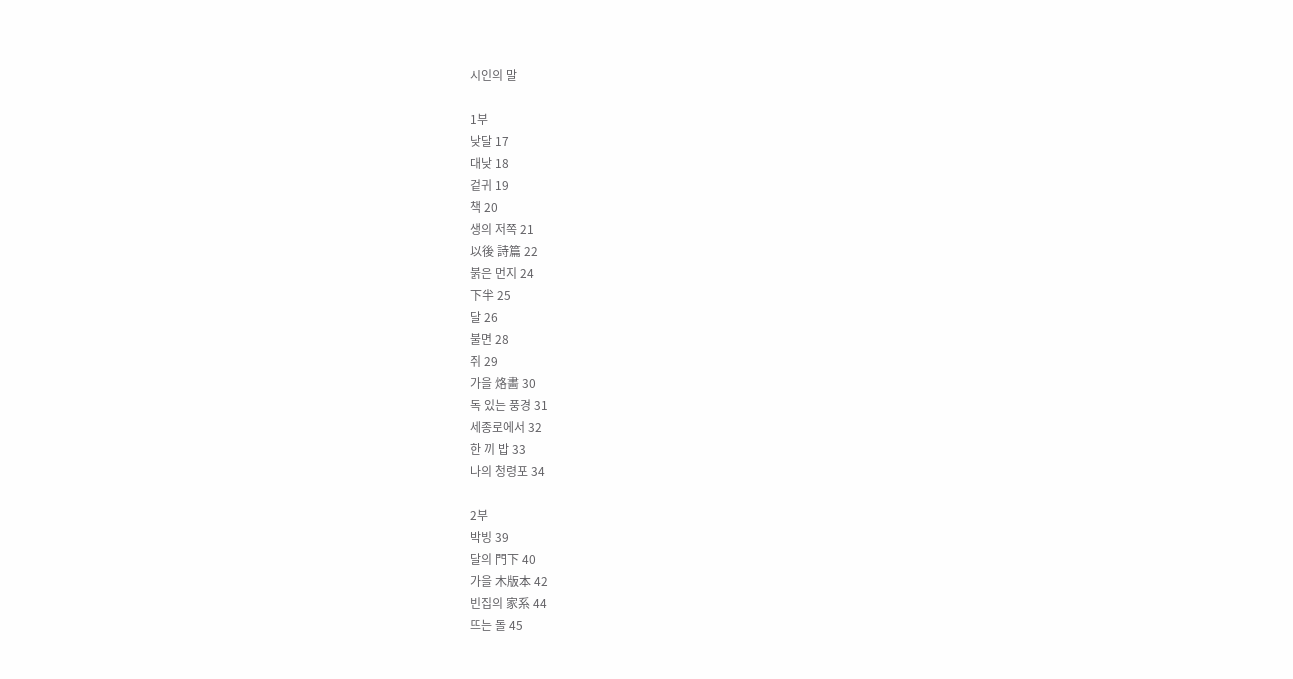시인의 말

1부
낮달 17
대낮 18
겉귀 19
책 20
생의 저쪽 21
以後 詩篇 22
붉은 먼지 24
下半 25
달 26
불면 28
쥐 29
가을 烙畵 30
독 있는 풍경 31
세종로에서 32
한 끼 밥 33
나의 청령포 34

2부
박빙 39
달의 門下 40
가을 木版本 42
빈집의 家系 44
뜨는 돌 45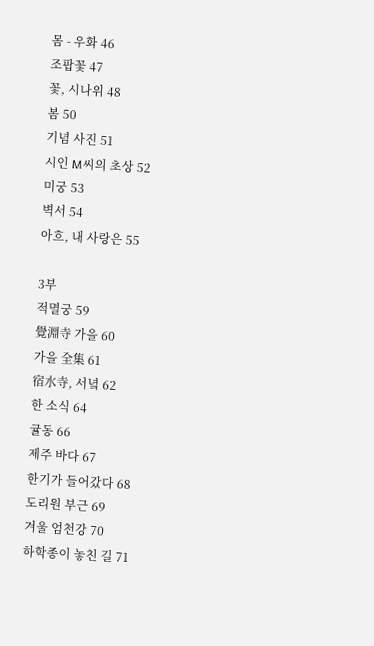몸 - 우화 46
조팝꽃 47
꽃, 시나위 48
봄 50
기념 사진 51
시인 M씨의 초상 52
미궁 53
벽서 54
아흐, 내 사랑은 55

3부
적멸궁 59
覺淵寺 가을 60
가을 全集 61
宿水寺, 서녘 62
한 소식 64
귤동 66
제주 바다 67
한기가 들어갔다 68
도리원 부근 69
겨울 엄천강 70
하학종이 놓친 길 71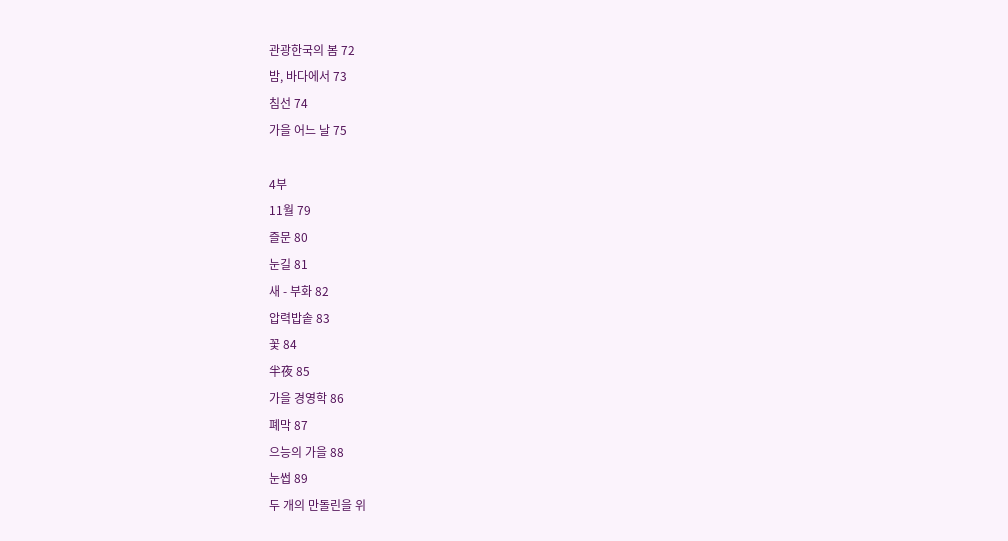관광한국의 봄 72
밤, 바다에서 73
침선 74
가을 어느 날 75

4부
11월 79
즐문 80
눈길 81
새 - 부화 82
압력밥솥 83
꽃 84
半夜 85
가을 경영학 86
폐막 87
으능의 가을 88
눈썹 89
두 개의 만돌린을 위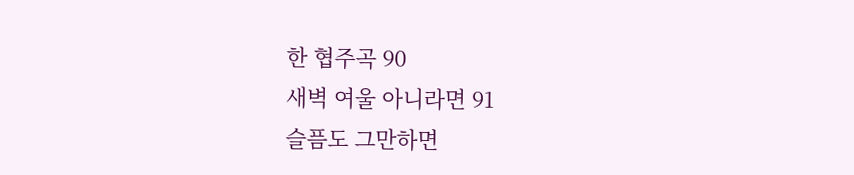한 협주곡 90
새벽 여울 아니라면 91
슬픔도 그만하면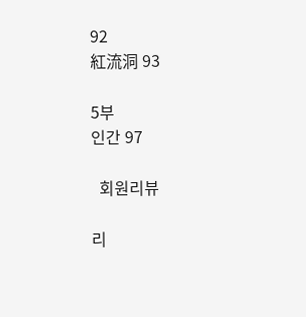92
紅流洞 93

5부
인간 97

  회원리뷰

리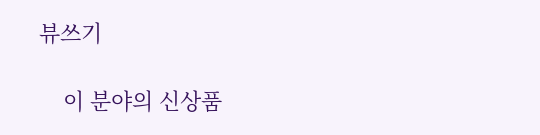뷰쓰기

    이 분야의 신상품